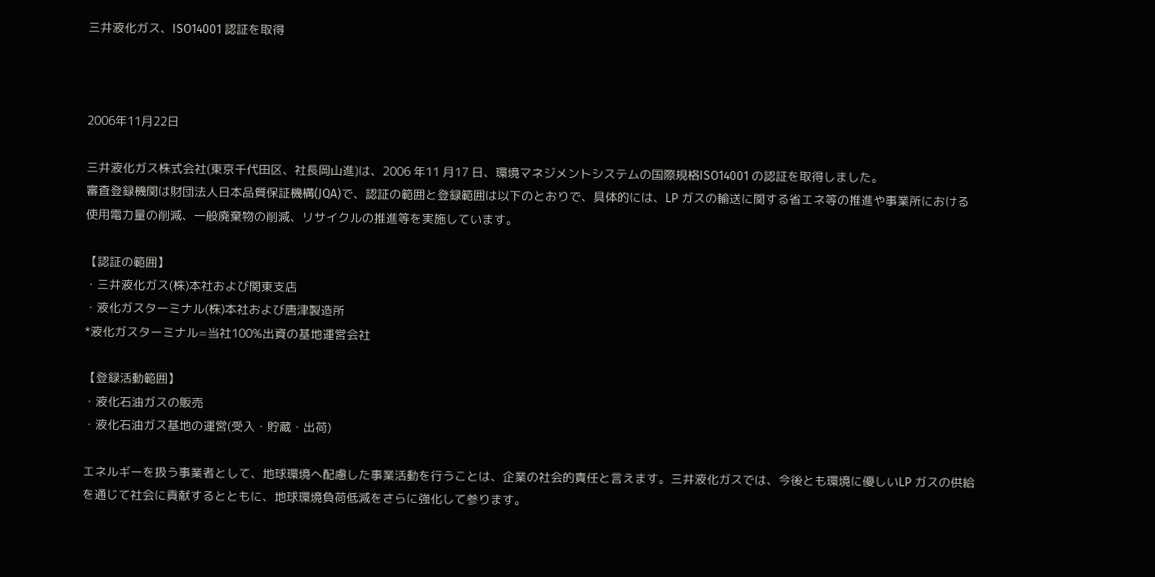三井液化ガス、ISO14001 認証を取得



2006年11月22日

三井液化ガス株式会社(東京千代田区、社長岡山進)は、2006 年11 月17 日、環境マネジメントシステムの国際規格ISO14001 の認証を取得しました。
審査登録機関は財団法人日本品質保証機構(JQA)で、認証の範囲と登録範囲は以下のとおりで、具体的には、LP ガスの輸送に関する省エネ等の推進や事業所における使用電力量の削減、一般廃棄物の削減、リサイクルの推進等を実施しています。

【認証の範囲】
・三井液化ガス(株)本社および関東支店
・液化ガスターミナル(株)本社および唐津製造所
*液化ガスターミナル=当社100%出資の基地運営会社

【登録活動範囲】
・液化石油ガスの販売
・液化石油ガス基地の運営(受入・貯蔵・出荷)

エネルギーを扱う事業者として、地球環境へ配慮した事業活動を行うことは、企業の社会的責任と言えます。三井液化ガスでは、今後とも環境に優しいLP ガスの供給を通じて社会に貢献するとともに、地球環境負荷低減をさらに強化して参ります。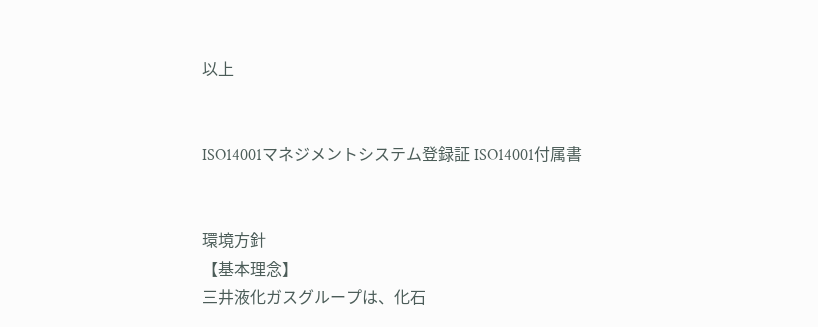以上


ISO14001マネジメントシステム登録証 ISO14001付属書


環境方針
【基本理念】
三井液化ガスグループは、化石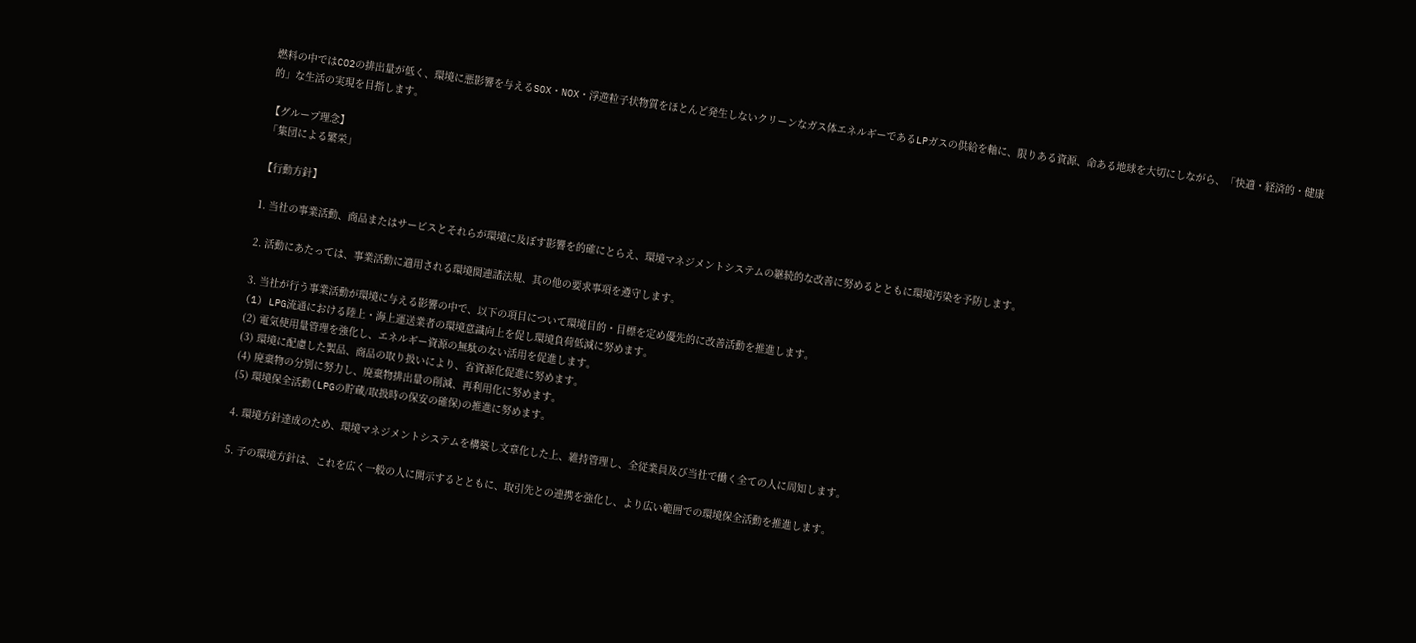燃料の中ではCO2の排出量が低く、環境に悪影響を与えるSOX・NOX・浮遊粒子状物質をほとんど発生しないクリーンなガス体エネルギーであるLPガスの供給を軸に、限りある資源、命ある地球を大切にしながら、「快適・経済的・健康的」な生活の実現を目指します。

【グループ理念】
「集団による繁栄」

【行動方針】

1. 当社の事業活動、商品またはサービスとそれらが環境に及ぼす影響を的確にとらえ、環境マネジメントシステムの継続的な改善に努めるとともに環境汚染を予防します。

2. 活動にあたっては、事業活動に適用される環境関連諸法規、其の他の要求事項を遵守します。

3. 当社が行う事業活動が環境に与える影響の中で、以下の項目について環境目的・目標を定め優先的に改善活動を推進します。
(1) LPG流通における陸上・海上運送業者の環境意識向上を促し環境負荷低減に努めます。
(2) 電気使用量管理を強化し、エネルギー資源の無駄のない活用を促進します。
(3) 環境に配慮した製品、商品の取り扱いにより、省資源化促進に努めます。
(4) 廃棄物の分別に努力し、廃棄物排出量の削減、再利用化に努めます。
(5) 環境保全活動(LPGの貯蔵/取扱時の保安の確保)の推進に努めます。

4. 環境方針達成のため、環境マネジメントシステムを構築し文章化した上、維持管理し、全従業員及び当社で働く全ての人に周知します。

5. 子の環境方針は、これを広く一般の人に開示するとともに、取引先との連携を強化し、より広い範囲での環境保全活動を推進します。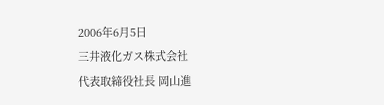2006年6月5日
三井液化ガス株式会社
代表取締役社長 岡山進